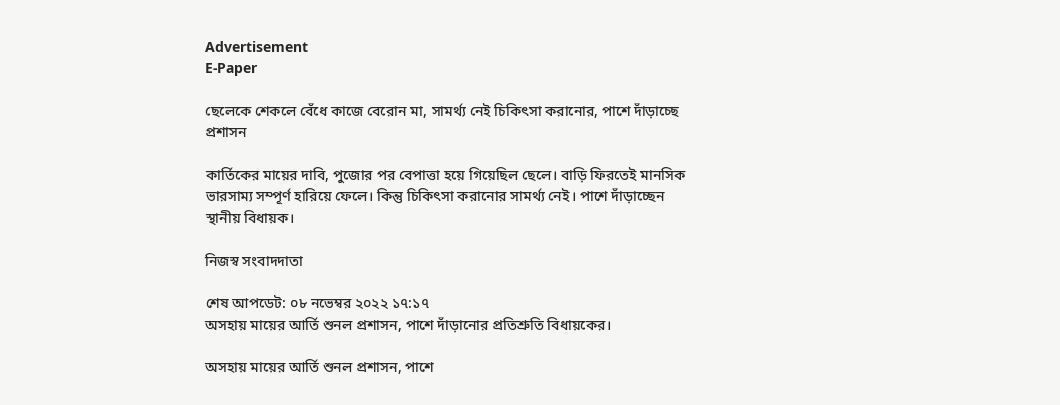Advertisement
E-Paper

ছেলেকে শেকলে বেঁধে কাজে বেরোন মা, সামর্থ্য নেই চিকিৎসা করানোর, পাশে দাঁড়াচ্ছে প্রশাসন

কার্তিকের মায়ের দাবি, পুজোর পর বেপাত্তা হয়ে গিয়েছিল ছেলে। বাড়ি ফিরতেই মানসিক ভারসাম্য সম্পূর্ণ হারিয়ে ফেলে। কিন্তু চিকিৎসা করানোর সামর্থ্য নেই। পাশে দাঁড়াচ্ছেন স্থানীয় বিধায়ক।

নিজস্ব সংবাদদাতা

শেষ আপডেট: ০৮ নভেম্বর ২০২২ ১৭:১৭
অসহায় মায়ের আর্তি শুনল প্রশাসন, পাশে দাঁড়ানোর প্রতিশ্রুতি বিধায়কের।

অসহায় মায়ের আর্তি শুনল প্রশাসন, পাশে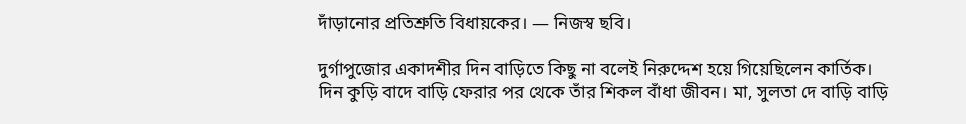দাঁড়ানোর প্রতিশ্রুতি বিধায়কের। — নিজস্ব ছবি।

দুর্গাপুজোর একাদশীর দিন বাড়িতে কিছু না বলেই নিরুদ্দেশ হয়ে গিয়েছিলেন কার্তিক। দিন কুড়ি বাদে বাড়ি ফেরার পর থেকে তাঁর শিকল বাঁধা জীবন। মা, সুলতা দে বাড়ি বাড়ি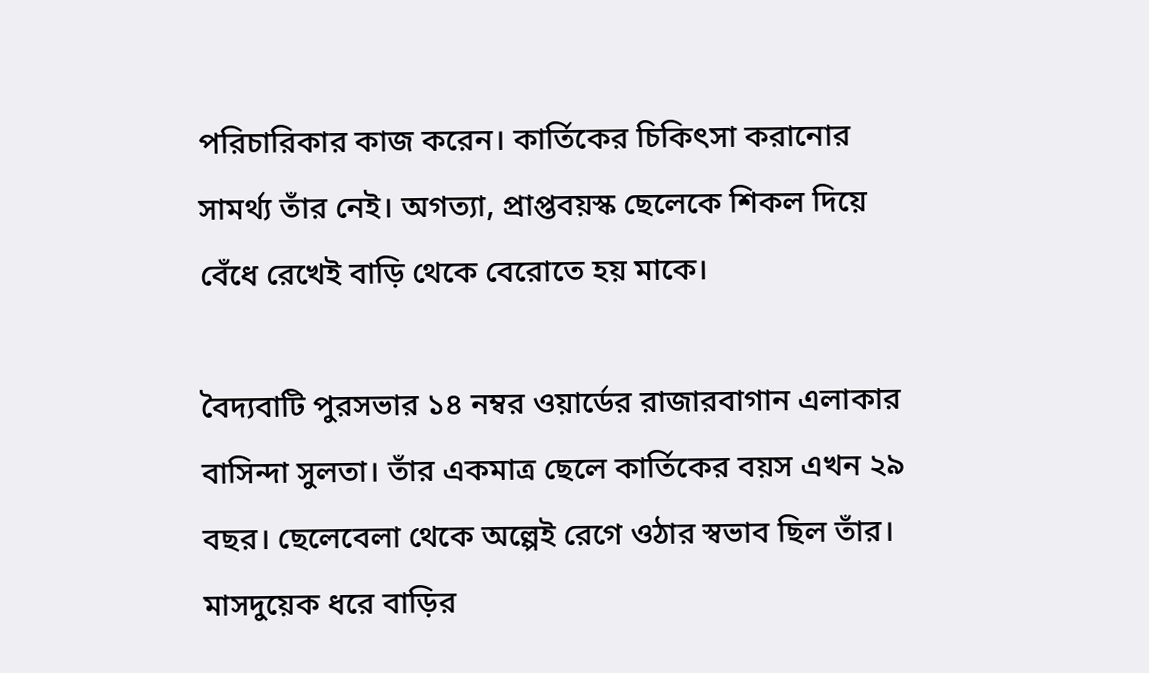পরিচারিকার কাজ করেন। কার্তিকের চিকিৎসা করানোর সামর্থ্য তাঁর নেই। অগত্যা, প্রাপ্তবয়স্ক ছেলেকে শিকল দিয়ে বেঁধে রেখেই বাড়ি থেকে বেরোতে হয় মাকে।

বৈদ্যবাটি পুরসভার ১৪ নম্বর ওয়ার্ডের রাজারবাগান এলাকার বাসিন্দা সুলতা। তাঁর একমাত্র ছেলে কার্তিকের বয়স এখন ২৯ বছর। ছেলেবেলা থেকে অল্পেই রেগে ওঠার স্বভাব ছিল তাঁর। মাসদুয়েক ধরে বাড়ির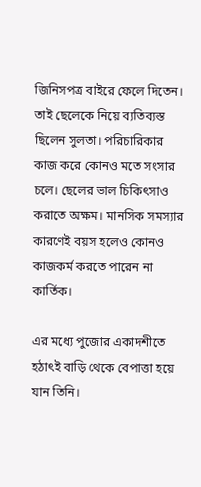জিনিসপত্র বাইরে ফেলে দিতেন। তাই ছেলেকে নিয়ে ব্যতিব্যস্ত ছিলেন সুলতা। পরিচারিকার কাজ করে কোনও মতে সংসার চলে। ছেলের ভাল চিকিৎসাও করাতে অক্ষম। মানসিক সমস্যার কারণেই বয়স হলেও কোনও কাজকর্ম করতে পারেন না কার্তিক।

এর মধ্যে পুজোর একাদশীতে হঠাৎই বাড়ি থেকে বেপাত্তা হয়ে যান তিনি।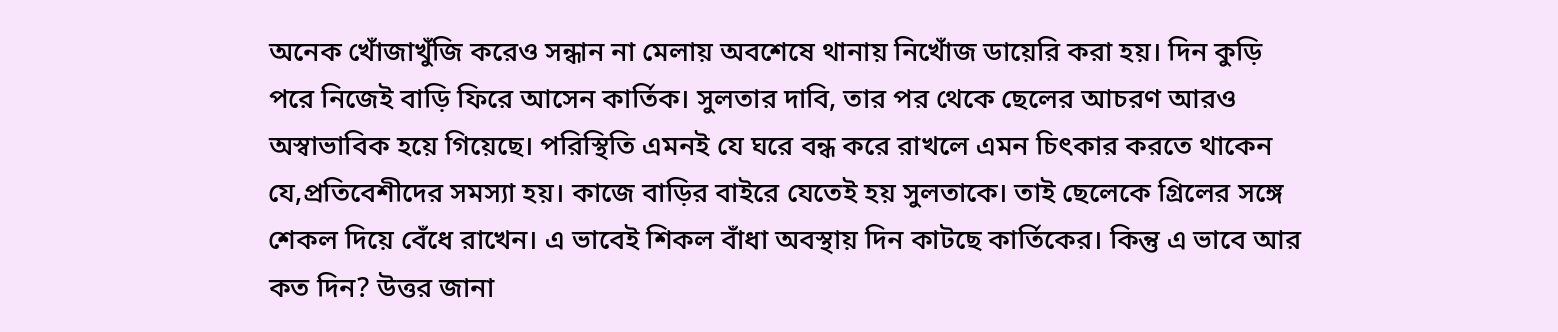অনেক খোঁজাখুঁজি করেও সন্ধান না মেলায় অবশেষে থানায় নিখোঁজ ডায়েরি করা হয়। দিন কুড়ি পরে নিজেই বাড়ি ফিরে আসেন কার্তিক। সুলতার দাবি, তার পর থেকে ছেলের আচরণ আরও অস্বাভাবিক হয়ে গিয়েছে। পরিস্থিতি এমনই যে ঘরে বন্ধ করে রাখলে এমন চিৎকার করতে থাকেন যে,প্রতিবেশীদের সমস্যা হয়। কাজে বাড়ির বাইরে যেতেই হয় সুলতাকে। তাই ছেলেকে গ্রিলের সঙ্গে শেকল দিয়ে বেঁধে রাখেন। এ ভাবেই শিকল বাঁধা অবস্থায় দিন কাটছে কার্তিকের। কিন্তু এ ভাবে আর কত দিন? উত্তর জানা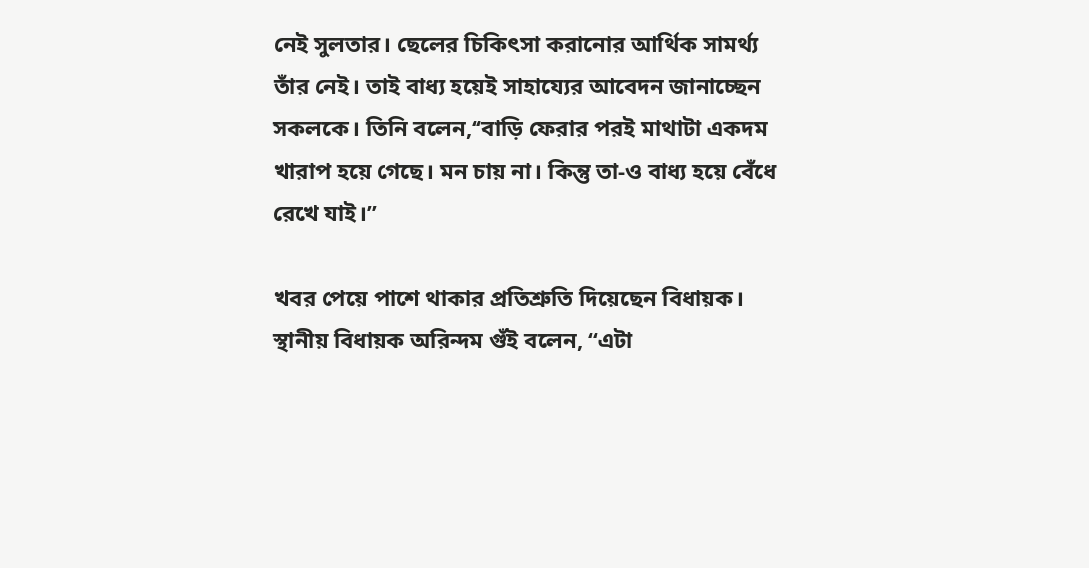নেই সুলতার। ছেলের চিকিৎসা করানোর আর্থিক সামর্থ্য তাঁর নেই। তাই বাধ্য হয়েই সাহায্যের আবেদন জানাচ্ছেন সকলকে। তিনি বলেন,‘‘বাড়ি ফেরার পরই মাথাটা একদম খারাপ হয়ে গেছে। মন চায় না। কিন্তু তা-ও বাধ্য হয়ে বেঁধে রেখে যাই।’’

খবর পেয়ে পাশে থাকার প্রতিশ্রুতি দিয়েছেন বিধায়ক। স্থানীয় বিধায়ক অরিন্দম গুঁই বলেন, ‘‘এটা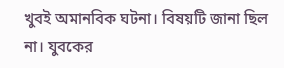খুবই অমানবিক ঘটনা। বিষয়টি জানা ছিল না। যুবকের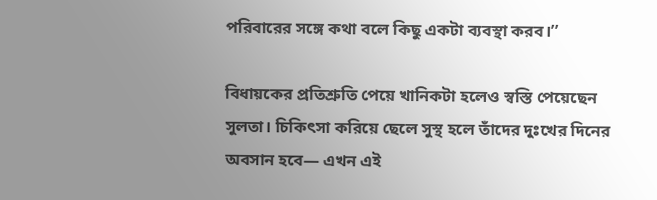পরিবারের সঙ্গে কথা বলে কিছু একটা ব্যবস্থা করব।’’

বিধায়কের প্রতিশ্রুতি পেয়ে খানিকটা হলেও স্বস্তি পেয়েছেন সুলতা। চিকিৎসা করিয়ে ছেলে সুস্থ হলে তাঁদের দুঃখের দিনের অবসান হবে— এখন এই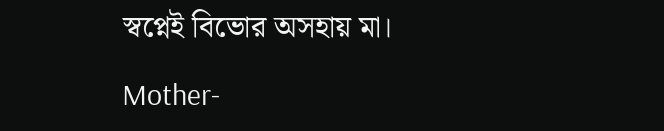স্বপ্নেই বিভোর অসহায় মা।

Mother-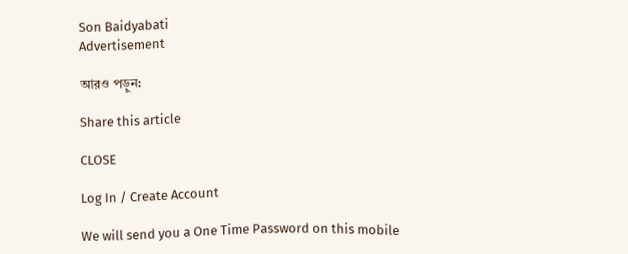Son Baidyabati
Advertisement

আরও পড়ুন:

Share this article

CLOSE

Log In / Create Account

We will send you a One Time Password on this mobile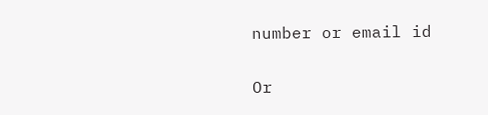number or email id

Or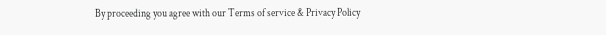By proceeding you agree with our Terms of service & Privacy Policy